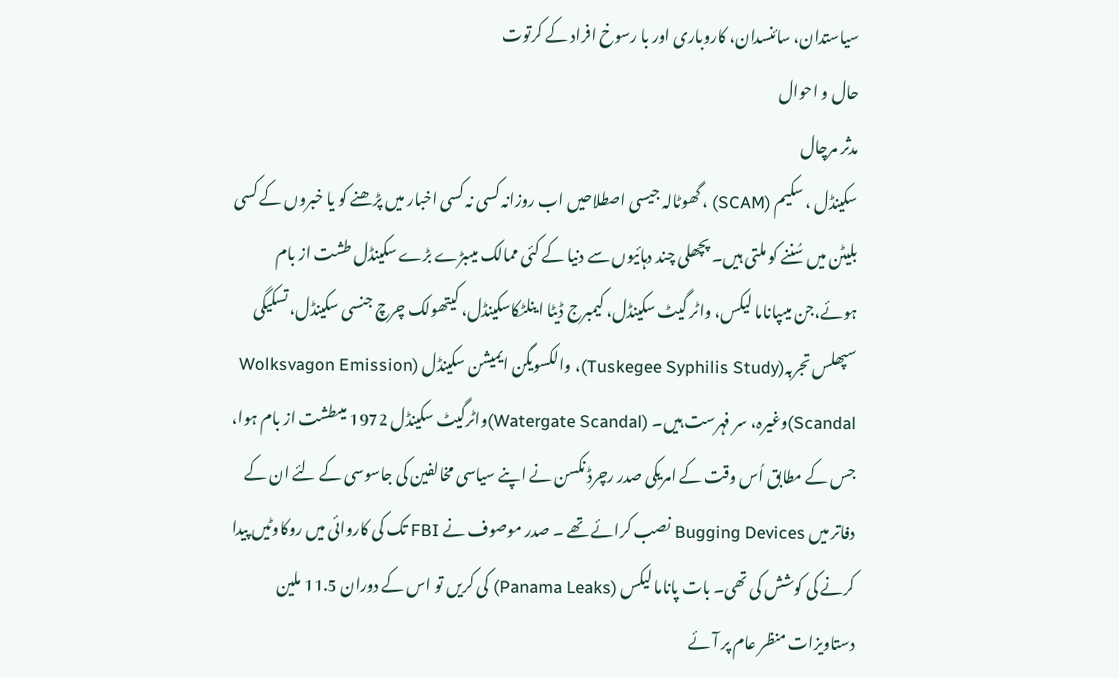سیاستدان، سائنسدان، کاروباری اور با رسوخ افراد کے کرتوت
حال و احوال
مدثر مرچال
سکینڈل ، سکیم (SCAM) ، گھوٹالہ جیسی اصطلاحیں اب روزانہ کسی نہ کسی اخبار میں پڑھنے کو یا خبروں کے کسی بلیٹن میں سُننے کو ملتی ہیں۔ پچھلی چند دہائیوں سے دنیا کے کئی ممالک میںبڑے بڑے سکینڈل طشت از بام ہوئے،جن میںپاناما لیکس، واٹر گیٹ سکینڈل، کیمبرج ڈیٹا اینلٹکاسکینڈل، کیتھولک چرچ جنسی سکینڈل، تسکیگی سپھلس تجربہ(Tuskegee Syphilis Study)، والکسویگن ایمیشن سکینڈل (Wolksvagon Emission Scandal)وغیرہ، سر فہرست ہیں۔ (Watergate Scandal)واٹرگیٹ سکینڈل 1972 میںطشت از بام ہوا، جس کے مطابق اُس وقت کے امریکی صدر رچرڈ نکسن نے اپنے سیاسی مخالفین کی جاسوسی کے لئے ان کے دفاتر میں Bugging Devices نصب کرائے تھے ۔ صدر موصوف نے FBI تک کی کاروائی میں روکاوٹیں پیدا کرنے کی کوشش کی تھی۔ بات پاناما لیکس (Panama Leaks) کی کریں تو اس کے دوران 11.5 ملین دستاویزات منظر عام پر آئے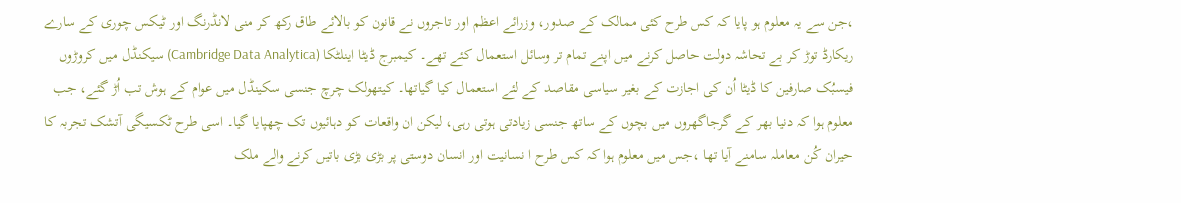،جن سے یہ معلوم ہو پایا کہ کس طرح کئی ممالک کے صدور، وزرائے اعظم اور تاجروں نے قانون کو بالائے طاق رکھ کر منی لانڈرنگ اور ٹیکس چوری کے سارے ریکارڈ توڑ کر بے تحاشہ دولت حاصل کرنے میں اپنے تمام تر وسائل استعمال کئے تھے۔ کیمبرج ڈیٹا اینلٹکا (Cambridge Data Analytica) سیکنڈل میں کروڑوں فیسبُک صارفین کا ڈیٹا اُن کی اجازت کے بغیر سیاسی مقاصد کے لئے استعمال کیا گیاتھا۔ کیتھولک چرچ جنسی سکینڈل میں عوام کے ہوش تب اُڑ گئے، جب معلوم ہوا کہ دنیا بھر کے گرجاگھروں میں بچوں کے ساتھ جنسی زیادتی ہوتی رہی، لیکن ان واقعات کو دہائیوں تک چھپایا گیا۔ اسی طرح ٹکسیگی آتشک تجربہ کا حیران کُن معاملہ سامنے آیا تھا ،جس میں معلوم ہوا کہ کس طرح ا نسانیت اور انسان دوستی پر بڑی بڑی باتیں کرنے والے ملک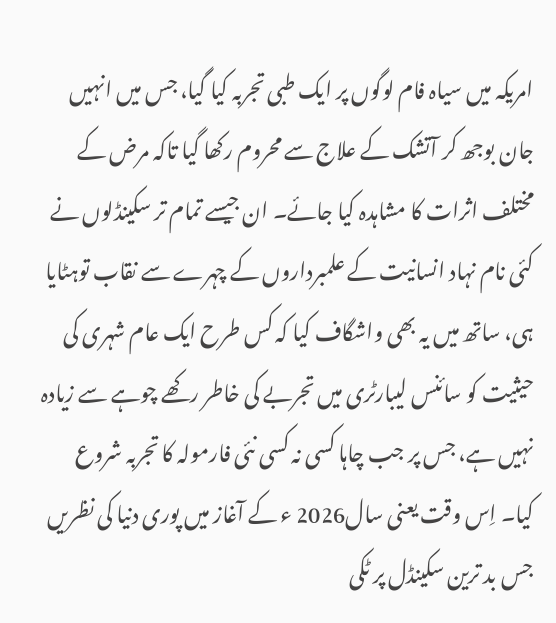امریکہ میں سیاہ فام لوگوں پر ایک طبی تجربہ کیا گیا، جس میں انہیں جان بوجھ کر آتشک کے علاج سے محروم رکھا گیا تاکہ مرض کے مختلف اثرات کا مشاہدہ کیا جائے۔ ان جیسے تمام تر سکینڈلوں نے کئی نام نہاد انسانیت کے علمبرداروں کے چہرے سے نقاب توہٹایا ہی، ساتھ میں یہ بھی واشگاف کیا کہ کس طرح ایک عام شہری کی حیثیت کو سائنس لیبارٹری میں تجربے کی خاطر رکھے چوہے سے زیادہ نہیں ہے، جس پر جب چاہا کسی نہ کسی نئی فارمولہ کا تجربہ شروع کیا۔ اِس وقت یعنی سال2026 ء کے آغاز میں پوری دنیا کی نظریں جس بد ترین سکینڈل پر ٹکی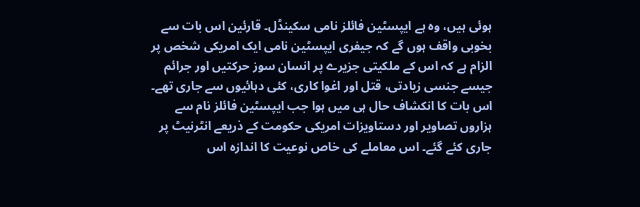ہوئی ہیں، وہ ہے ایپسٹین فائلز نامی سکینڈل۔ قارئین اس بات سے بخوبی واقف ہوں گے کہ جیفری ایپسٹین نامی ایک امریکی شخص پر الزام ہے کہ اس کے ملکیتی جزیرے پر انسان سوز حرکتیں اور جرائم جیسے جنسی زیادتی، قتل اور اغوا کاری، کئی دہائیوں سے جاری تھے۔ اس بات کا انکشاف حال ہی میں ہوا جب ایپسٹین فائلز نام سے ہزاروں تصاویر اور دستاویزات امریکی حکومت کے ذریعے انٹرنیٹ پر جاری کئے گئے۔ اس معاملے کی خاص نوعیت کا اندازہ اس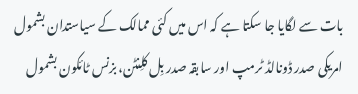بات سے لگایا جا سکتا ہے کہ اس میں کئی ممالک کے سیاستدان بشمول امریکی صدر ڈونالڈ ٹرمپ اور سابقہ صدر بِل کلِنٹن، بزنس ٹائکون بشمول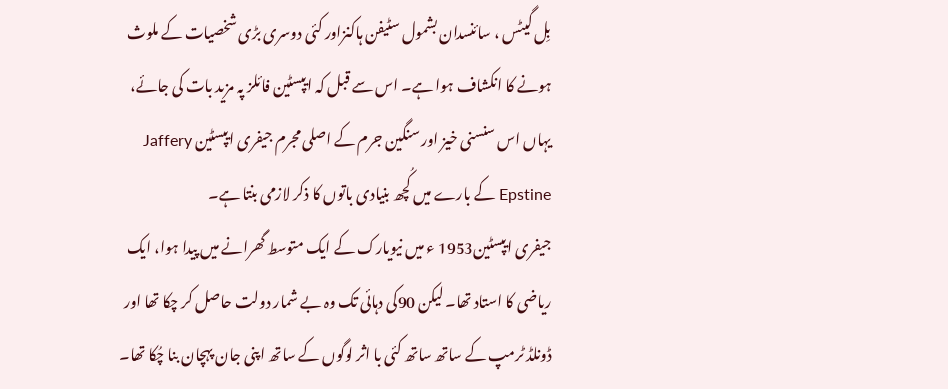بِل گیٹس ، سائنسدان بشمول سٹیفن ہاکنزاور کئی دوسری بڑی شخصیات کے ملوث ہونے کا انکشاف ہوا ہے۔ اس سے قبل کہ ایپسٹین فائلز پہ مزید بات کی جائے، یہاں اس سنسنی خیز اور سنگین جرم کے اصلی مجرم جیفری ایپسٹین Jaffery Epstine کے بارے میں کُچھ بنیادی باتوں کا ذکر لازمی بنتا ہے۔
جیفری ایپسٹین1953 ء میں نیویارک کے ایک متوسط گھرانے میں پیدا ہوا، ایک ریاضی کا استاد تھا۔ لیکن 90کی دہائی تک وہ بے شمار دولت حاصل کر چکا تھا اور ڈونلڈ ٹرمپ کے ساتھ ساتھ کئی با اثر لوگوں کے ساتھ اپنی جان پہچان بنا چُکا تھا۔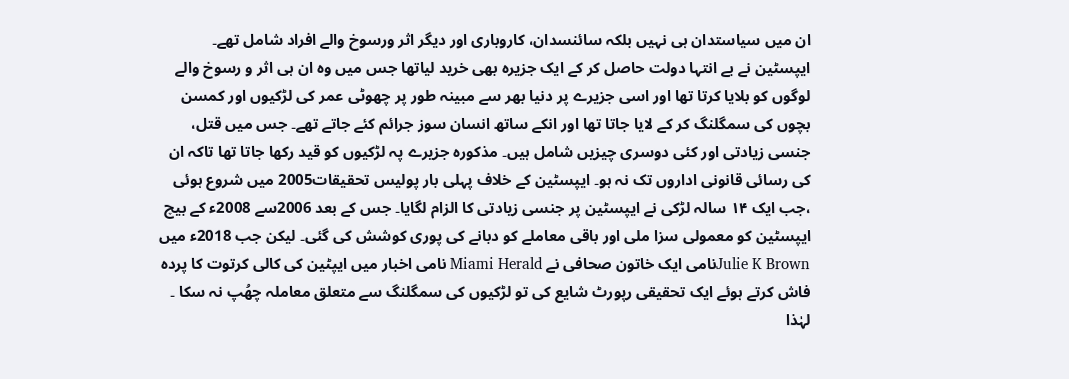ان میں سیاستدان ہی نہیں بلکہ سائنسدان، کاروباری اور دیگر اثر ورسوخ والے افراد شامل تھے۔ ایپسٹین نے بے انتہا دولت حاصل کر کے ایک جزیرہ بھی خرید لیاتھا جس میں وہ ان ہی اثر و رسوخ والے لوگوں کو بلایا کرتا تھا اور اسی جزیرے پر دنیا بھر سے مبینہ طور پر چھوٹی عمر کی لڑکیوں اور کمسن بچوں کی سمگلنگ کر کے لایا جاتا تھا اور انکے ساتھ انسان سوز جرائم کئے جاتے تھے۔ جس میں قتل، جنسی زیادتی اور کئی دوسری چیزیں شامل ہیں۔ مذکورہ جزیرے پہ لڑکیوں کو قید رکھا جاتا تھا تاکہ ان کی رسائی قانونی اداروں تک نہ ہو۔ ایپسٹین کے خلاف پہلی بار پولیس تحقیقات2005 میں شروع ہوئی ،جب ایک ۱۴ سالہ لڑکی نے ایپسٹین پر جنسی زیادتی کا الزام لگایا۔ جس کے بعد 2006سے 2008ء کے بیچ ایپسٹین کو معمولی سزا ملی اور باقی معاملے کو دبانے کی پوری کوشش کی گئی۔ لیکن جب 2018ء میں Julie K Brownنامی ایک خاتون صحافی نے Miami Herald نامی اخبار میں ایپٹین کی کالی کرتوت کا پردہ فاش کرتے ہوئے ایک تحقیقی رپورٹ شایع کی تو لڑکیوں کی سمگلنگ سے متعلق معاملہ چھُپ نہ سکا ۔ لہٰذا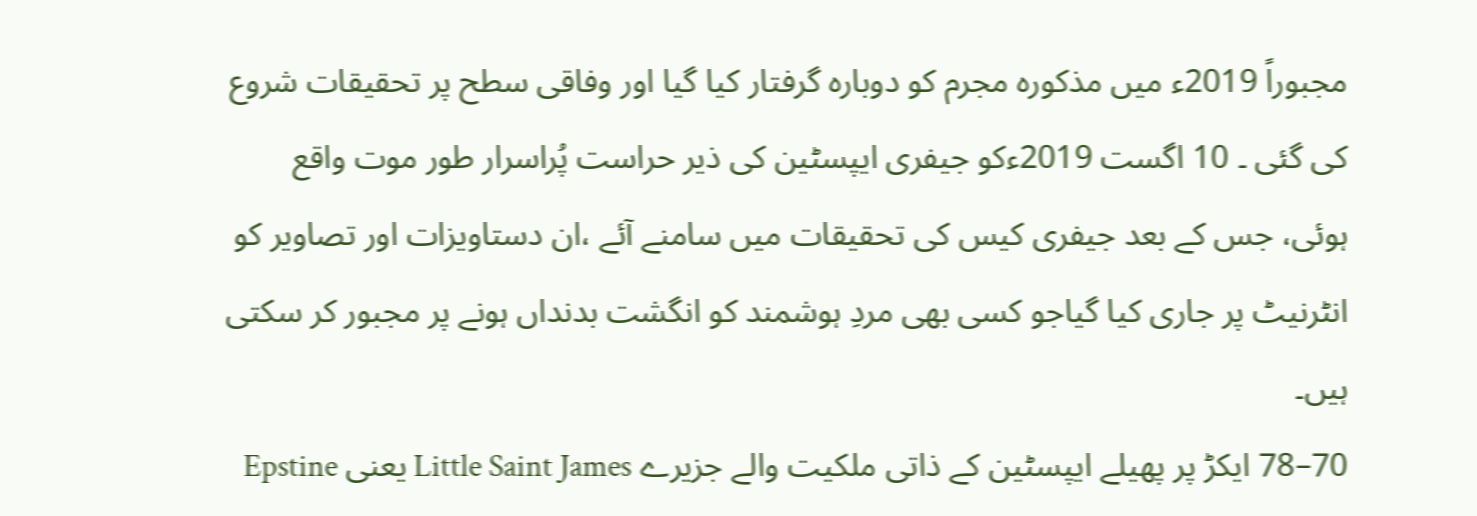مجبوراً 2019ء میں مذکورہ مجرم کو دوبارہ گرفتار کیا گیا اور وفاقی سطح پر تحقیقات شروع کی گئی ۔ 10 اگست 2019ءکو جیفری ایپسٹین کی ذیر حراست پُراسرار طور موت واقع ہوئی، جس کے بعد جیفری کیس کی تحقیقات میں سامنے آئے ،ان دستاویزات اور تصاویر کو انٹرنیٹ پر جاری کیا گیاجو کسی بھی مردِ ہوشمند کو انگشت بدنداں ہونے پر مجبور کر سکتی ہیں۔
70–78 ایکڑ پر پھیلے ایپسٹین کے ذاتی ملکیت والے جزیرے Little Saint James یعنی Epstine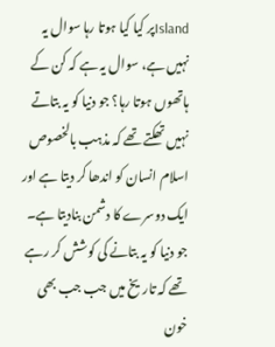Islandپر کیا کیا ہوتا رہا سوال یہ نہیں ہے، سوال یہ ہے کہ کن کے ہاتھوں ہوتا رہا؟ جو دنیا کو یہ بتاتے نہیں تھکتے تھے کہ مذہب بالخصوص اسلام انسان کو اندھا کر دیتا ہے اور ایک دوسرے کا دشمن بنادیتا ہے۔ جو دنیا کو یہ بتانے کی کوشش کر رہے تھے کہ تاریخ میں جب جب بھی خون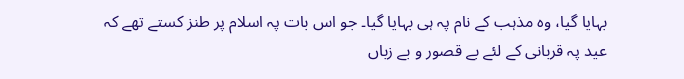بہایا گیا، وہ مذہب کے نام پہ ہی بہایا گیا۔ جو اس بات پہ اسلام پر طنز کستے تھے کہ عید پہ قربانی کے لئے بے قصور و بے زباں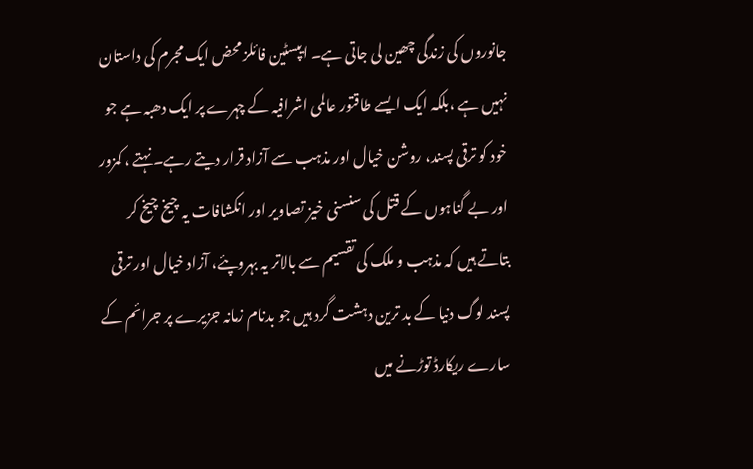جانوروں کی زندگی چھین لی جاتی ہے۔ ایپسٹین فائلز محض ایک مجرم کی داستان نہیں ہے ،بلکہ ایک ایسے طاقتور عالمی اشرافیہ کے چہرے پر ایک دھبہ ہے جو خود کو ترقی پسند، روشن خیال اور مذہب سے آزاد قرار دیتے رہے۔ نہتے ، کمزور اور بے گناہوں کے قتل کی سنسنی خیز تصاویر اور انکشافات یہ چیخ چیخ کر بتاتے ہیں کہ مذہب و ملک کی تقسیم سے بالاتر یہ بہروپئے، آزاد خیال اور ترقی پسند لوگ دنیا کے بد ترین دہشت گرد ہیں جو بدنام زمانہ جزیرے پر جرائم کے سارے ریکارڈ توڑنے میں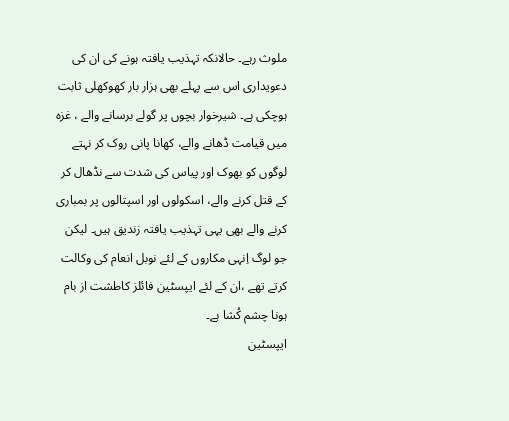ملوث رہے۔ حالانکہ تہذیب یافتہ ہونے کی ان کی دعویداری اس سے پہلے بھی ہزار بار کھوکھلی ثابت ہوچکی ہے۔ شیرخوار بچوں پر گولے برسانے والے ، غزہ میں قیامت ڈھانے والے، کھانا پانی روک کر نہتے لوگوں کو بھوک اور پیاس کی شدت سے نڈھال کر کے قتل کرنے والے، اسکولوں اور اسپتالوں پر بمباری کرنے والے بھی یہی تہذیب یافتہ زندیق ہیں۔ لیکن جو لوگ اِنہی مکاروں کے لئے نوبل انعام کی وکالت کرتے تھے ،ان کے لئے ایپسٹین فائلز کاطشت از بام ہونا چشم کُشا ہے۔
ایپسٹین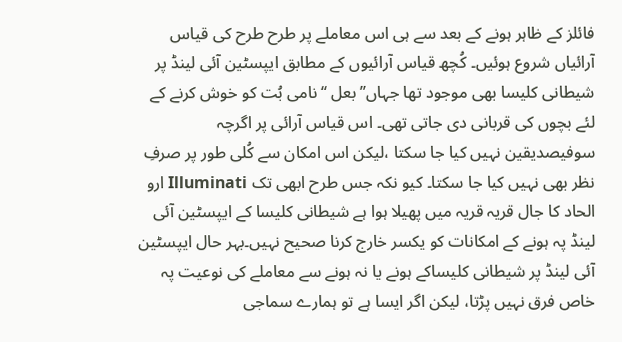فائلز کے ظاہر ہونے کے بعد سے ہی اس معاملے پر طرح طرح کی قیاس آرائیاں شروع ہوئیں۔ کُچھ قیاس آرائیوں کے مطابق ایپسٹین آئی لینڈ پر شیطانی کلیسا بھی موجود تھا جہاں’’بعل ‘‘نامی بُت کو خوش کرنے کے لئے بچوں کی قربانی دی جاتی تھی۔ اس قیاس آرائی پر اگرچہ سوفیصدیقین نہیں کیا جا سکتا ،لیکن اس امکان سے کُلی طور پر صرفِ نظر بھی نہیں کیا جا سکتا۔ کیو نکہ جس طرح ابھی تک Illuminati ارو الحاد کا جال قریہ قریہ میں پھیلا ہوا ہے شیطانی کلیسا کے ایپسٹین آئی لینڈ پہ ہونے کے امکانات کو یکسر خارج کرنا صحیح نہیں۔بہر حال ایپسٹین آئی لینڈ پر شیطانی کلیساکے ہونے یا نہ ہونے سے معاملے کی نوعیت پہ خاص فرق نہیں پڑتا، لیکن اگر ایسا ہے تو ہمارے سماجی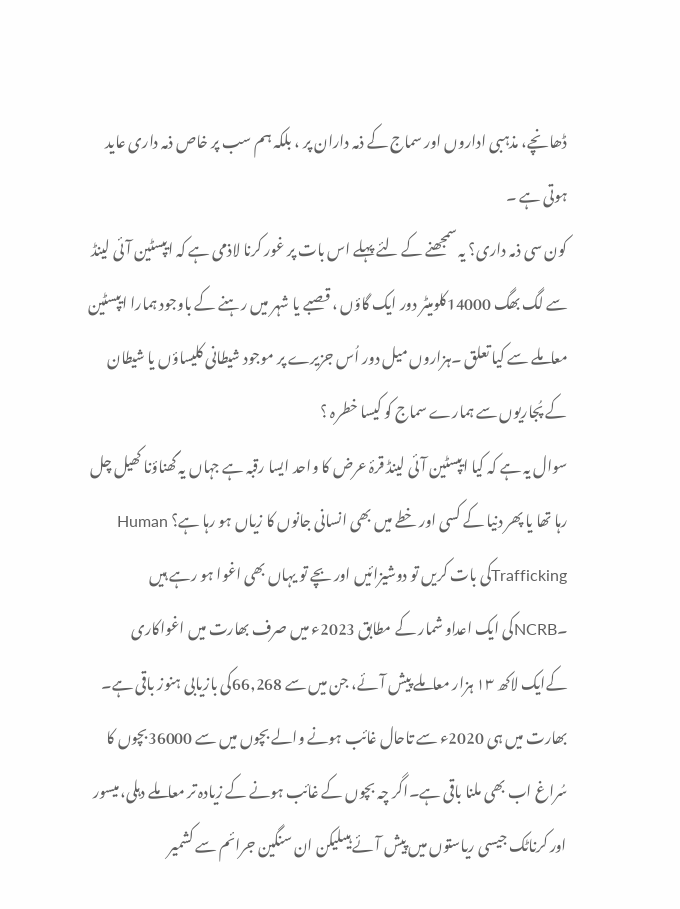ڈھانچے، مذہبی اداروں اور سماج کے ذمہ داران پر ، بلکہ ہم سب پر خاص ذمہ داری عاید ہوتی ہے ۔
کون سی ذمہ داری؟ یہ سمجھنے کے لئے پہلے اس بات پر غور کرنا لاذمی ہے کہ ایپسٹین آئی لینڈ سے لگ بھگ 14000کلومیٹر دور ایک گاؤں ، قصبے یا شہر میں رہنے کے باوجود ہمارا ایپسٹین معاملے سے کیا تعلق ۔ہزاروں میل دور اُس جزیرے پر موجود شیطانی کلیساؤں یا شیطان کے پُجاریوں سے ہمارے سماج کو کیسا خطرہ ؟
سوال یہ ہے کہ کیا ایپسٹین آئی لینڈ قرۂ عرض کا واحد ایسا رقبہ ہے جہاں یہ گھناؤنا کھیل چل رہا تھا یا پھر دنیا کے کسی اور خطے میں بھی انسانی جانوں کا زیاں ہو رہا ہے؟ Human Traffickingکی بات کریں تو دوشیزائیں اور بچے تو یہاں بھی اغوا ہو رہے ہیں ۔NCRBکی ایک اعداو شمار کے مطابق 2023ء میں صرف بھارت میں اغواکاری کےایک لاکھ ۱۳ ہزار معاملے پیش آئے، جن میں سے 66,268کی بازیابی ہنوز باقی ہے۔ بھارت میں ہی 2020ء سے تاحال غائب ہونے والے بچوں میں سے 36000بچوں کا سُراغ اب بھی ملنا باقی ہے۔اگر چہ بچوں کے غائب ہونے کے زیادہ تر معاملے دہلی، میسور اور کرناٹک جیسی ریاستوں میں پیش آئے ہیںلیکن ان سنگین جرائم سے کشمیر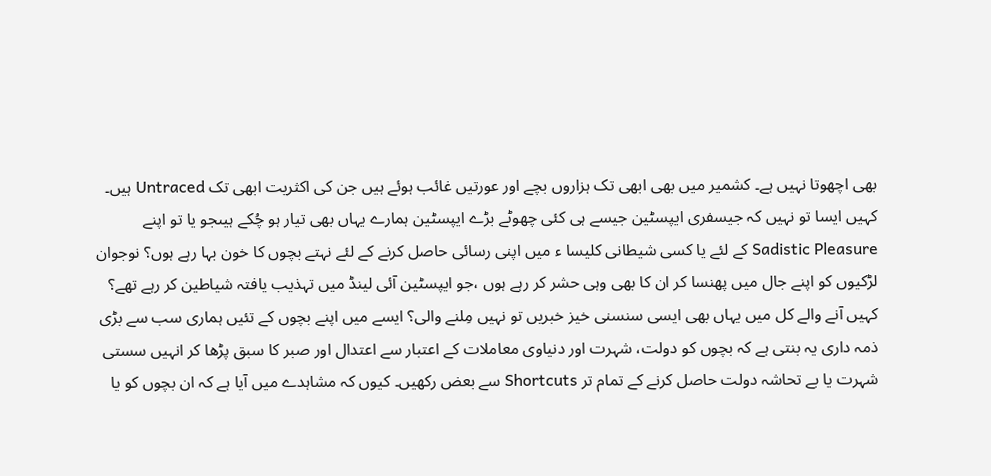بھی اچھوتا نہیں ہے۔ کشمیر میں بھی ابھی تک ہزاروں بچے اور عورتیں غائب ہوئے ہیں جن کی اکثریت ابھی تک Untraced ہیں۔ کہیں ایسا تو نہیں کہ جیسفری ایپسٹین جیسے ہی کئی چھوٹے بڑے ایپسٹین ہمارے یہاں بھی تیار ہو چُکے ہیںجو یا تو اپنے Sadistic Pleasure کے لئے یا کسی شیطانی کلیسا ء میں اپنی رسائی حاصل کرنے کے لئے نہتے بچوں کا خون بہا رہے ہوں؟ نوجوان لڑکیوں کو اپنے جال میں پھنسا کر ان کا بھی وہی حشر کر رہے ہوں ،جو ایپسٹین آئی لینڈ میں تہذیب یافتہ شیاطین کر رہے تھے؟ کہیں آنے والے کل میں یہاں بھی ایسی سنسنی خیز خبریں تو نہیں مِلنے والی؟ ایسے میں اپنے بچوں کے تئیں ہماری سب سے بڑی ذمہ داری یہ بنتی ہے کہ بچوں کو دولت، شہرت اور دنیاوی معاملات کے اعتبار سے اعتدال اور صبر کا سبق پڑھا کر انہیں سستی شہرت یا بے تحاشہ دولت حاصل کرنے کے تمام تر Shortcuts سے بعض رکھیں۔ کیوں کہ مشاہدے میں آیا ہے کہ ان بچوں کو یا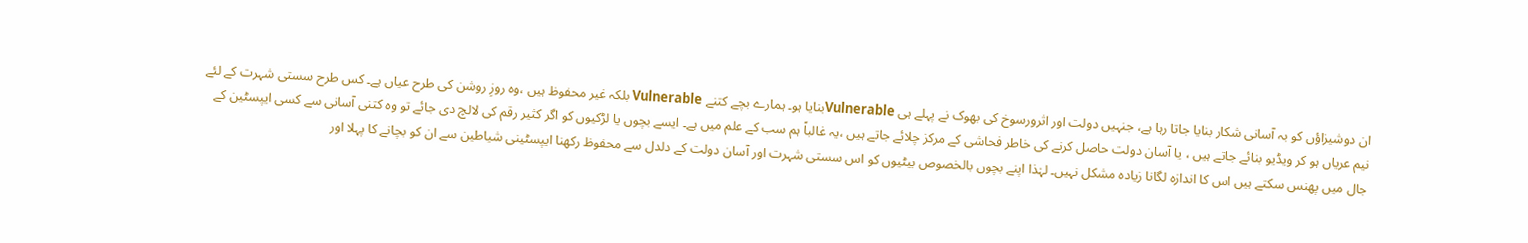ان دوشیزاؤں کو بہ آسانی شکار بنایا جاتا رہا ہے، جنہیں دولت اور اثرورسوخ کی بھوک نے پہلے ہی Vulnerableبنایا ہو۔ ہمارے بچے کتنے Vulnerable بلکہ غیر محفوظ ہیں ،وہ روزِ روشن کی طرح عیاں ہے۔ کس طرح سستی شہرت کے لئے نیم عریاں ہو کر ویڈیو بنائے جاتے ہیں ، یا آسان دولت حاصل کرنے کی خاطر فحاشی کے مرکز چلائے جاتے ہیں ،یہ غالباً ہم سب کے علم میں ہے۔ ایسے بچوں یا لڑکیوں کو اگر کثیر رقم کی لالچ دی جائے تو وہ کتنی آسانی سے کسی ایپسٹین کے جال میں پھنس سکتے ہیں اس کا اندازہ لگانا زیادہ مشکل نہیں۔ لہٰذا اپنے بچوں بالخصوص بیٹیوں کو اس سستی شہرت اور آسان دولت کے دلدل سے محفوظ رکھنا ایپسٹینی شیاطین سے ان کو بچانے کا پہلا اور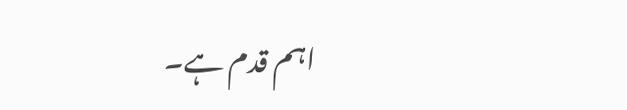اہم قدم ہے۔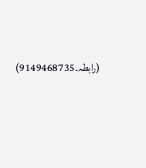(رابطہ۔9149468735)